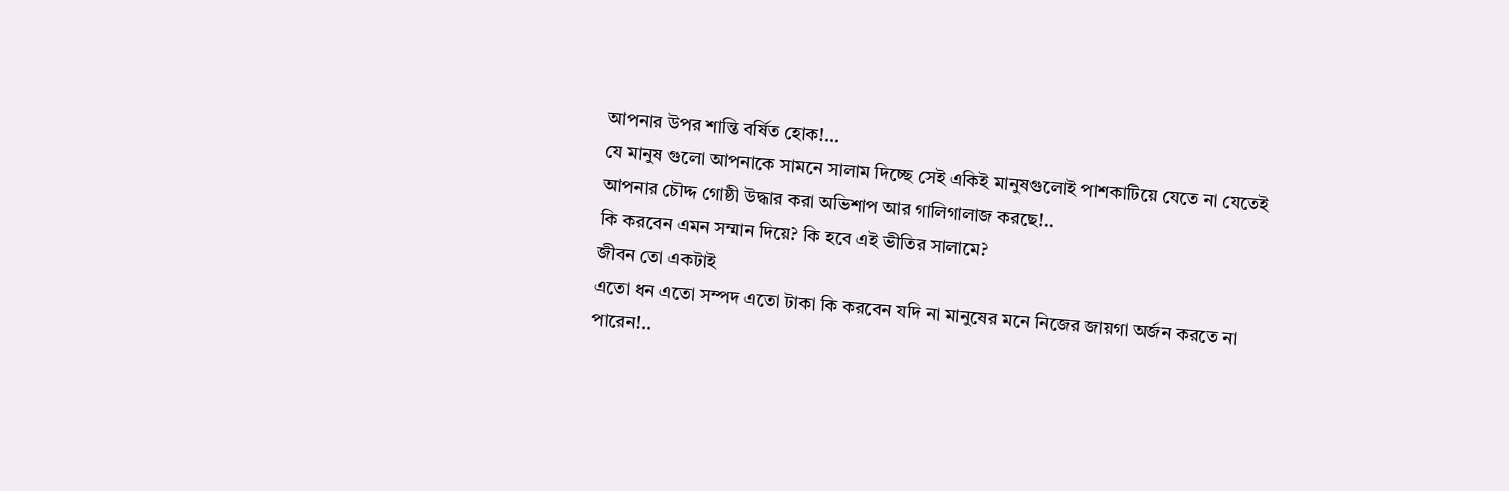আপনার উপর শান্তি বর্ষিত হোক!...
যে মানুষ গুলো আপনাকে সামনে সালাম দিচ্ছে সেই একিই মানুষগুলোই পাশকাটিয়ে যেতে না যেতেই আপনার চৌদ্দ গোষ্ঠী উদ্ধার করা অভিশাপ আর গালিগালাজ করছে!..
কি করবেন এমন সম্মান দিয়ে? কি হবে এই ভীতির সালামে?
জীবন তো একটাই
এতো ধন এতো সম্পদ এতো টাকা কি করবেন যদি না মানুষের মনে নিজের জায়গা অর্জন করতে না পারেন!..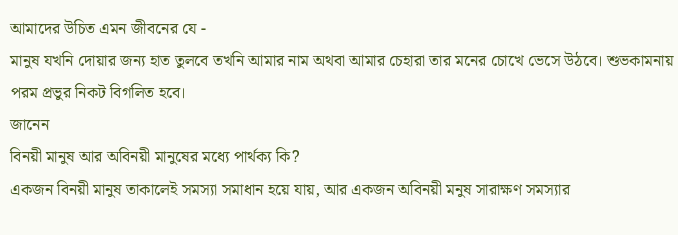আমাদের উচিত এমন জীবনের যে -
মানুষ যখনি দোয়ার জন্য হাত তুলবে তখনি আমার নাম অথবা আমার চেহারা তার মনের চোখে ভেসে উঠবে। শুভকামনায় পরম প্রভুর নিকট বিগলিত হবে।
জানেন
বিনয়ী মানুষ আর অবিনয়ী মানুষের মধ্যে পার্থক্য কি?
একজন বিনয়ী মানুষ তাকালেই সমস্যা সমাধান হয়ে যায়, আর একজন অবিনয়ী মনুষ সারাক্ষণ সমস্যার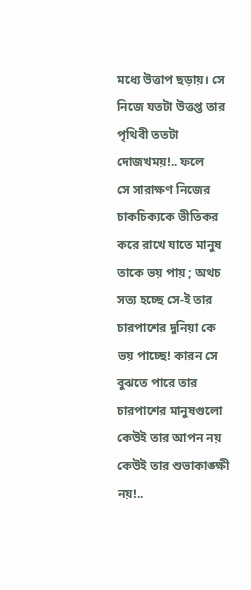মধ্যে উত্তাপ ছড়ায়। সে নিজে যতটা উত্তপ্ত তার পৃথিবী ততটা দোজখময়!.. ফলে
সে সারাক্ষণ নিজের চাকচিক্যকে ভীতিকর করে রাখে যাতে মানুষ তাকে ভয় পায় ; অথচ
সত্য হচ্ছে সে-ই তার চারপাশের দুনিয়া কে ভয় পাচ্ছে! কারন সে বুঝতে পারে তার চারপাশের মানুষগুলো কেউই তার আপন নয় কেউই তার শুভাকাঙ্ক্ষী নয়!..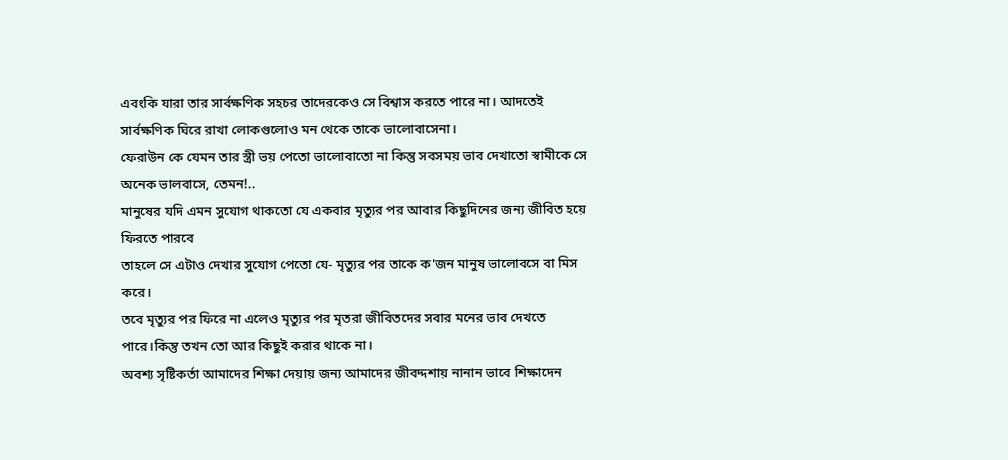এবংকি যারা তার সার্বক্ষণিক সহচর তাদেরকেও সে বিশ্বাস করতে পারে না। আদতেই
সার্বক্ষণিক ঘিরে রাখা লোকগুলোও মন থেকে তাকে ভালোবাসেনা।
ফেরাউন কে যেমন তার স্ত্রী ভয় পেতো ভালোবাতো না কিন্তু সবসময় ভাব দেখাতো স্বামীকে সে অনেক ভালবাসে, তেমন!..
মানুষের যদি এমন সুযোগ থাকতো যে একবার মৃত্যুর পর আবার কিছুদিনের জন্য জীবিত হয়ে ফিরতে পারবে
তাহলে সে এটাও দেখার সুযোগ পেতো যে- মৃত্যুর পর তাকে ক'জন মানুষ ভালোবসে বা মিস করে।
তবে মৃত্যুর পর ফিরে না এলেও মৃত্যুর পর মৃতরা জীবিতদের সবার মনের ভাব দেখতে পারে।কিন্তু তখন তো আর কিছুই করার থাকে না।
অবশ্য সৃষ্টিকর্তা আমাদের শিক্ষা দেয়ায় জন্য আমাদের জীবদ্দশায় নানান ভাবে শিক্ষাদেন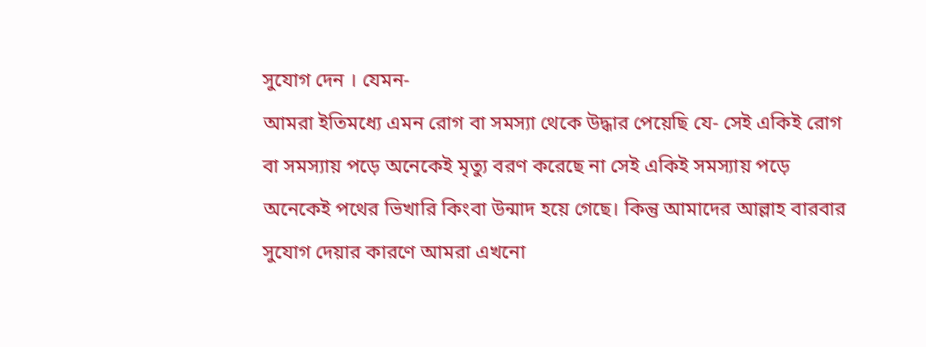সুযোগ দেন । যেমন-
আমরা ইতিমধ্যে এমন রোগ বা সমস্যা থেকে উদ্ধার পেয়েছি যে- সেই একিই রোগ বা সমস্যায় পড়ে অনেকেই মৃত্যু বরণ করেছে না সেই একিই সমস্যায় পড়ে অনেকেই পথের ভিখারি কিংবা উন্মাদ হয়ে গেছে। কিন্তু আমাদের আল্লাহ বারবার সুযোগ দেয়ার কারণে আমরা এখনো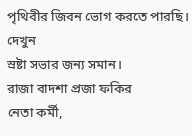পৃথিবীর জিবন ভোগ করতে পারছি।
দেখুন
স্রষ্টা সভার জন্য সমান।
রাজা বাদশা প্রজা ফকির
নেতা কর্মী,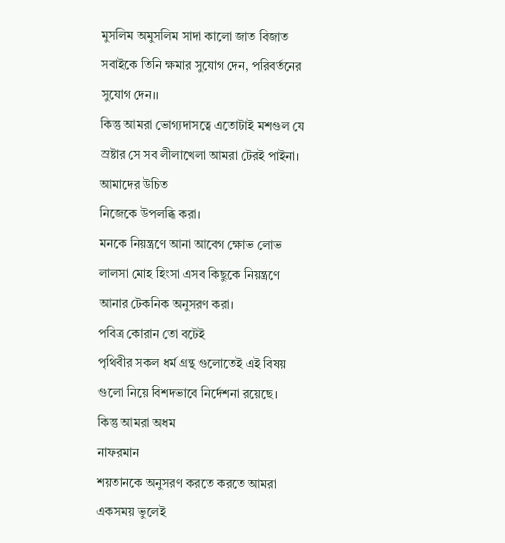মুসলিম অমুসলিম সাদা কালো জাত বিজাত সবাইকে তিনি ক্ষমার সুযোগ দেন, পরিবর্তনের সুযোগ দেন।।
কিন্তু আমরা ভোগ্যদাসত্বে এতোটাই মশগুল যে
স্রষ্টার সে সব লীলাখেলা আমরা টেরই পাইনা।
আমাদের উচিত
নিজেকে উপলব্ধি করা।
মনকে নিয়ন্ত্রণে আনা আবেগ ক্ষোভ লোভ লালসা মোহ হিংসা এসব কিছুকে নিয়ন্ত্রণে আনার টেকনিক অনুসরণ করা।
পবিত্র কোরান তো বটেই
পৃথিবীর সকল ধর্ম গ্রন্থ গুলোতেই এই বিষয় গুলো নিয়ে বিশদভাবে নির্দেশনা রয়েছে।
কিন্তু আমরা অধম
নাফরমান
শয়তানকে অনুসরণ করতে করতে আমরা একসময় ভুলেই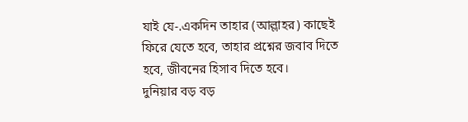যাই যে-.একদিন তাহার (আল্লাহর) কাছেই ফিরে যেতে হবে, তাহার প্রশ্নের জবাব দিতে হবে, জীবনের হিসাব দিতে হবে।
দুনিয়ার বড় বড়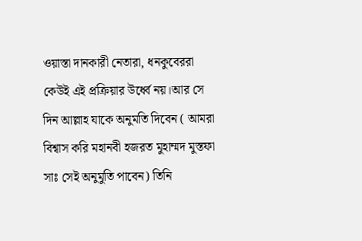ওয়াস্তা দানকারী নেতারা, ধনকুবেররা কেউই এই প্রক্রিয়ার উর্ধ্বে নয়।আর সে দিন আল্লাহ যাকে অনুমতি দিবেন ( আমরা বিশ্বাস করি মহানবী হজরত মুহাম্মদ মুস্তফা সাঃ সেই অনুমুতি পাবেন) তিনি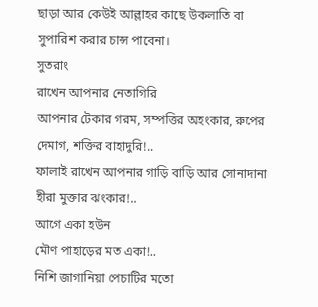ছাড়া আর কেউই আল্লাহর কাছে উকলাতি বা সুপারিশ করার চান্স পাবেনা।
সুতরাং
রাখেন আপনার নেতাগিরি
আপনার টেকার গরম, সম্পত্তির অহংকার, রুপের দেমাগ, শক্তির বাহাদুরি!..
ফালাই রাখেন আপনার গাড়ি বাড়ি আর সোনাদানা হীরা মুক্তার ঝংকার!..
আগে একা হউন
মৌণ পাহাড়ের মত একা!..
নিশি জাগানিয়া পেচাটির মতো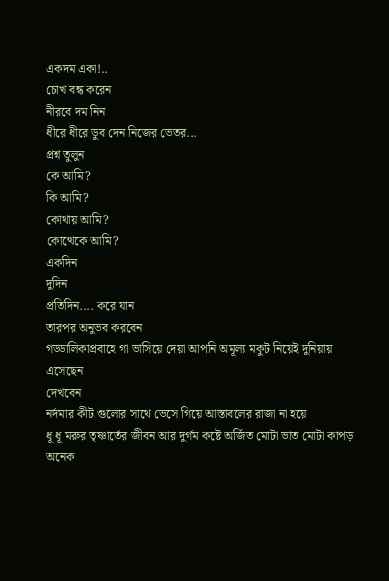একদম একা!..
চোখ বন্ধ করেন
নীরবে দম নিন
ধীরে ধীরে ডুব দেন নিজের ভেতর...
প্রশ্ন তুলুন
কে আমি?
কি আমি?
কোথায় আমি?
কোত্থেকে আমি?
একদিন
দুদিন
প্রতিদিন.... করে যান
তারপর অনুভব করবেন
গড্ডালিকাপ্রবাহে গা ভাসিয়ে দেয়া আপনি অমূল্য মকুট নিয়েই দুনিয়ায় এসেছেন
দেখবেন
নর্দমার কীট গুলোর সাথে ভেসে গিয়ে আস্তাবলের রাজা না হয়ে
ধূ ধূ মরুর তৃষ্ণার্তের জীবন আর দুর্গম কষ্টে অর্জিত মোটা ভাত মোটা কাপড় অনেক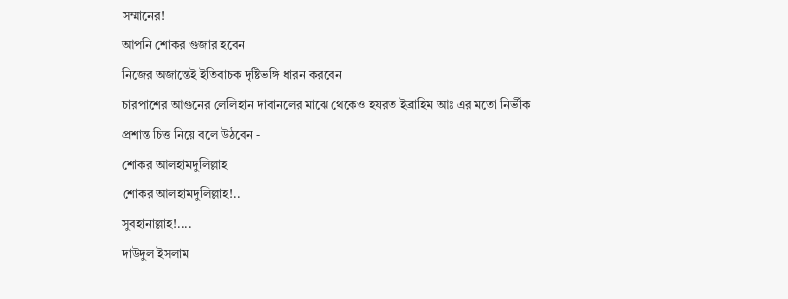সম্মানের!
আপনি শোকর গুজার হবেন
নিজের অজান্তেই ইতিবাচক দৃষ্টিভঙ্গি ধারন করবেন
চারপাশের আগুনের লেলিহান দাবানলের মাঝে থেকেও হযরত ইব্রাহিম আঃ এর মতো নির্ভীক
প্রশান্ত চিত্ত নিয়ে বলে উঠবেন -
শোকর আলহামদুলিল্লাহ
শোকর আলহামদুলিল্লাহ!..
সুবহানাল্লাহ!....
দাউদুল ইসলাম